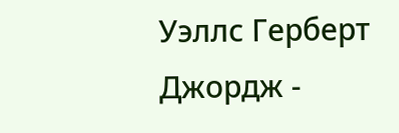Уэллс Герберт Джордж -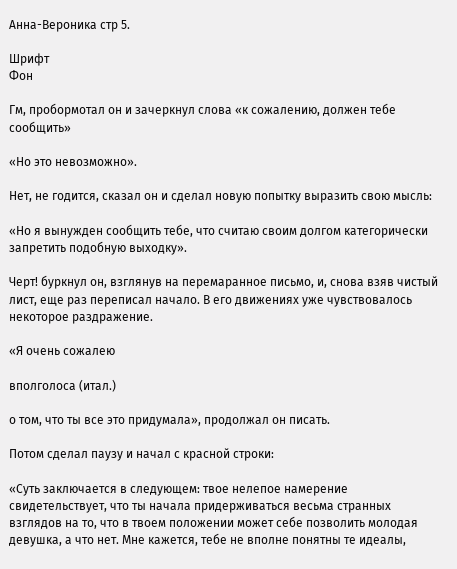Анна-Вероника стр 5.

Шрифт
Фон

Гм, пробормотал он и зачеркнул слова «к сожалению, должен тебе сообщить»

«Но это невозможно».

Нет, не годится, сказал он и сделал новую попытку выразить свою мысль:

«Но я вынужден сообщить тебе, что считаю своим долгом категорически запретить подобную выходку».

Черт! буркнул он, взглянув на перемаранное письмо, и, снова взяв чистый лист, еще раз переписал начало. В его движениях уже чувствовалось некоторое раздражение.

«Я очень сожалею

вполголоса (итал.)

о том, что ты все это придумала», продолжал он писать.

Потом сделал паузу и начал с красной строки:

«Суть заключается в следующем: твое нелепое намерение свидетельствует, что ты начала придерживаться весьма странных взглядов на то, что в твоем положении может себе позволить молодая девушка, а что нет. Мне кажется, тебе не вполне понятны те идеалы,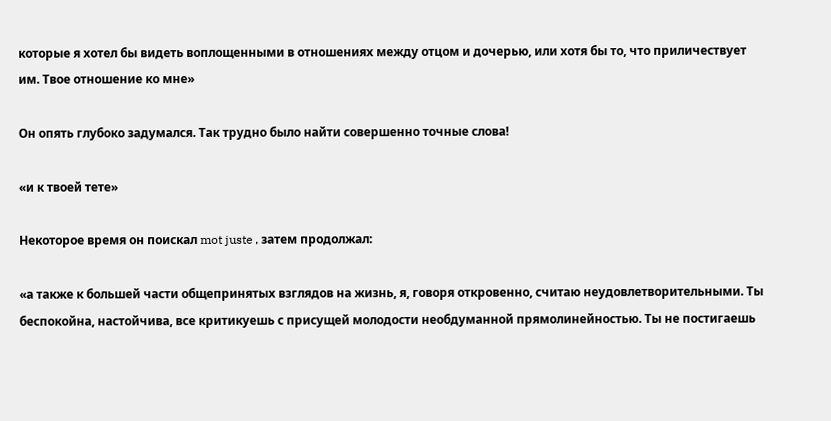которые я хотел бы видеть воплощенными в отношениях между отцом и дочерью, или хотя бы то, что приличествует им. Твое отношение ко мне»

Он опять глубоко задумался. Так трудно было найти совершенно точные слова!

«и к твоей тете»

Некоторое время он поискал mot juste , затем продолжал:

«а также к большей части общепринятых взглядов на жизнь, я, говоря откровенно, считаю неудовлетворительными. Ты беспокойна, настойчива, все критикуешь с присущей молодости необдуманной прямолинейностью. Ты не постигаешь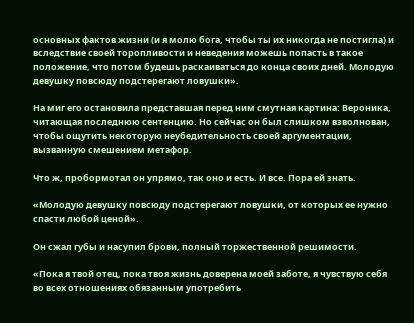основных фактов жизни (и я молю бога, чтобы ты их никогда не постигла) и вследствие своей торопливости и неведения можешь попасть в такое положение, что потом будешь раскаиваться до конца своих дней. Молодую девушку повсюду подстерегают ловушки».

На миг его остановила представшая перед ним смутная картина: Вероника, читающая последнюю сентенцию. Но сейчас он был слишком взволнован, чтобы ощутить некоторую неубедительность своей аргументации, вызванную смешением метафор.

Что ж, пробормотал он упрямо, так оно и есть. И все. Пора ей знать.

«Молодую девушку повсюду подстерегают ловушки, от которых ее нужно спасти любой ценой».

Он сжал губы и насупил брови, полный торжественной решимости.

«Пока я твой отец, пока твоя жизнь доверена моей заботе, я чувствую себя во всех отношениях обязанным употребить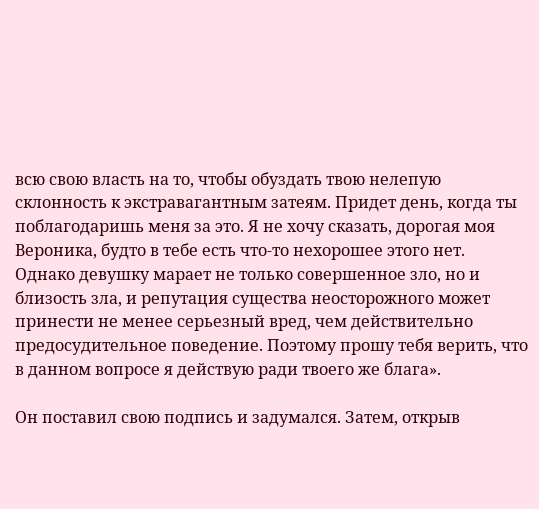всю свою власть на то, чтобы обуздать твою нелепую склонность к экстравагантным затеям. Придет день, когда ты поблагодаришь меня за это. Я не хочу сказать, дорогая моя Вероника, будто в тебе есть что-то нехорошее этого нет. Однако девушку марает не только совершенное зло, но и близость зла, и репутация существа неосторожного может принести не менее серьезный вред, чем действительно предосудительное поведение. Поэтому прошу тебя верить, что в данном вопросе я действую ради твоего же блага».

Он поставил свою подпись и задумался. Затем, открыв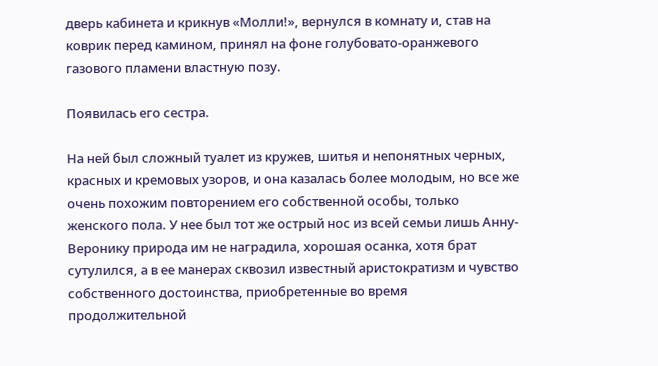дверь кабинета и крикнув «Молли!», вернулся в комнату и, став на коврик перед камином, принял на фоне голубовато-оранжевого газового пламени властную позу.

Появилась его сестра.

На ней был сложный туалет из кружев, шитья и непонятных черных, красных и кремовых узоров, и она казалась более молодым, но все же очень похожим повторением его собственной особы, только женского пола. У нее был тот же острый нос из всей семьи лишь Анну-Веронику природа им не наградила, хорошая осанка, хотя брат сутулился, а в ее манерах сквозил известный аристократизм и чувство собственного достоинства, приобретенные во время продолжительной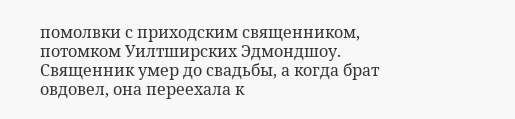помолвки с приходским священником, потомком Уилтширских Эдмондшоу. Священник умер до свадьбы, а когда брат овдовел, она переехала к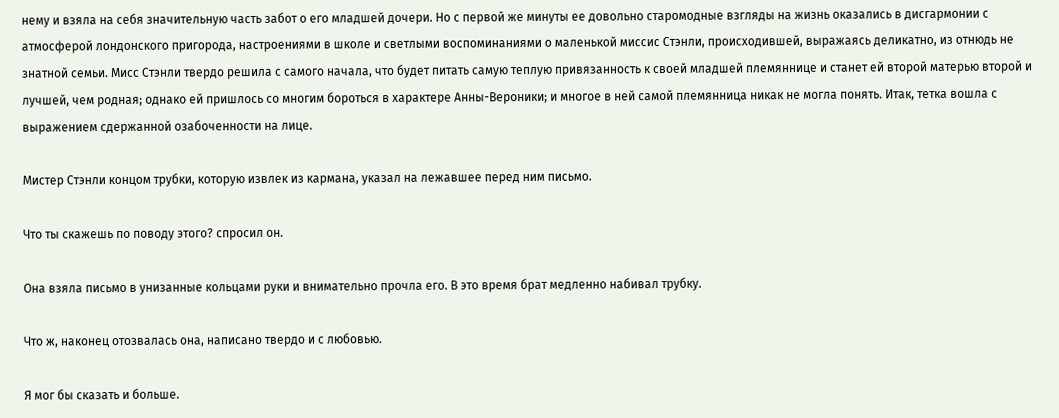нему и взяла на себя значительную часть забот о его младшей дочери. Но с первой же минуты ее довольно старомодные взгляды на жизнь оказались в дисгармонии с атмосферой лондонского пригорода, настроениями в школе и светлыми воспоминаниями о маленькой миссис Стэнли, происходившей, выражаясь деликатно, из отнюдь не знатной семьи. Мисс Стэнли твердо решила с самого начала, что будет питать самую теплую привязанность к своей младшей племяннице и станет ей второй матерью второй и лучшей, чем родная; однако ей пришлось со многим бороться в характере Анны-Вероники; и многое в ней самой племянница никак не могла понять. Итак, тетка вошла с выражением сдержанной озабоченности на лице.

Мистер Стэнли концом трубки, которую извлек из кармана, указал на лежавшее перед ним письмо.

Что ты скажешь по поводу этого? спросил он.

Она взяла письмо в унизанные кольцами руки и внимательно прочла его. В это время брат медленно набивал трубку.

Что ж, наконец отозвалась она, написано твердо и с любовью.

Я мог бы сказать и больше.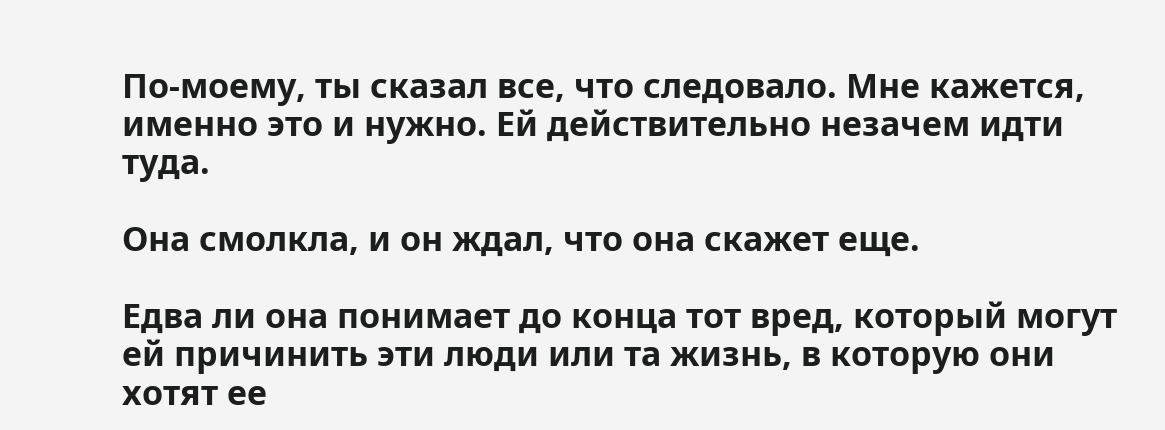По-моему, ты сказал все, что следовало. Мне кажется, именно это и нужно. Ей действительно незачем идти туда.

Она смолкла, и он ждал, что она скажет еще.

Едва ли она понимает до конца тот вред, который могут ей причинить эти люди или та жизнь, в которую они хотят ее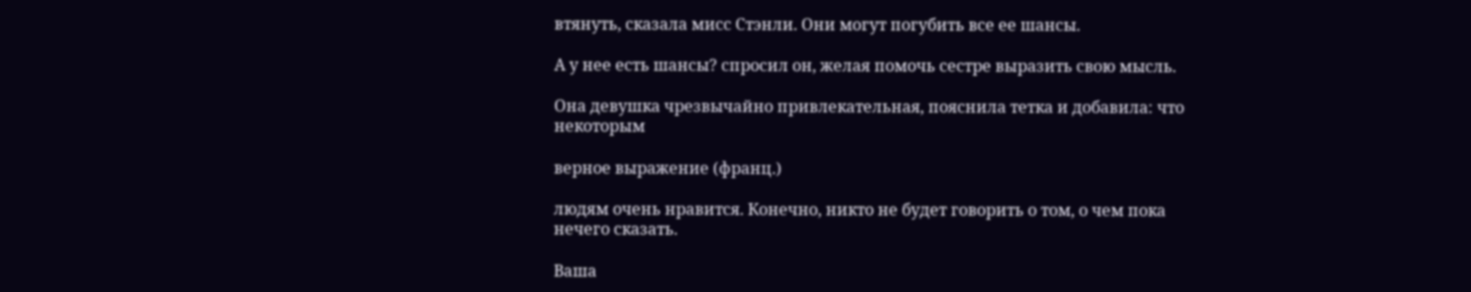втянуть, сказала мисс Стэнли. Они могут погубить все ее шансы.

А у нее есть шансы? спросил он, желая помочь сестре выразить свою мысль.

Она девушка чрезвычайно привлекательная, пояснила тетка и добавила: что некоторым

верное выражение (франц.)

людям очень нравится. Конечно, никто не будет говорить о том, о чем пока нечего сказать.

Ваша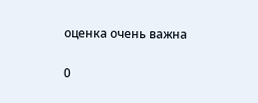оценка очень важна

0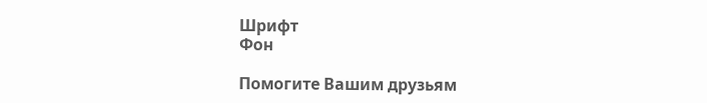Шрифт
Фон

Помогите Вашим друзьям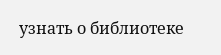узнать о библиотеке